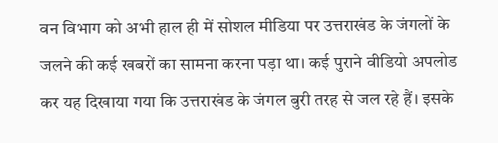वन विभाग को अभी हाल ही में सोशल मीडिया पर उत्तराखंड के जंगलों के जलने की कई खबरों का सामना करना पड़ा था। कई पुराने वीडियो अपलोड कर यह दिखाया गया कि उत्तराखंड के जंगल बुरी तरह से जल रहे हैं। इसके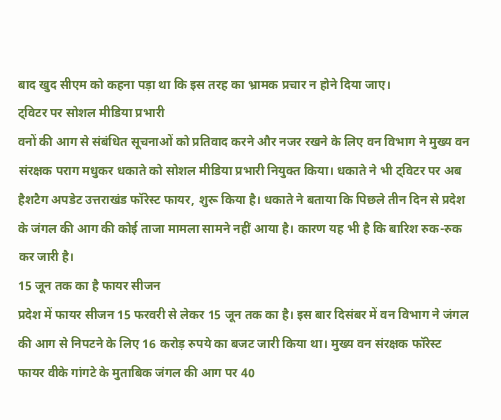बाद खुद सीएम को कहना पड़ा था कि इस तरह का भ्रामक प्रचार न होने दिया जाए।
ट्विटर पर सोशल मीडिया प्रभारी
वनों की आग से संबंधित सूचनाओं को प्रतिवाद करने और नजर रखने के लिए वन विभाग ने मुख्य वन संरक्षक पराग मधुकर धकाते को सोशल मीडिया प्रभारी नियुक्त किया। धकाते ने भी ट्विटर पर अब हैशटैग अपडेट उत्तराखंड फॉरेस्ट फायर, शुरू किया है। धकाते ने बताया कि पिछले तीन दिन से प्रदेश के जंगल की आग की कोई ताजा मामला सामने नहीं आया है। कारण यह भी है कि बारिश रुक-रुक कर जारी है।
15 जून तक का है फायर सीजन
प्रदेश में फायर सीजन 15 फरवरी से लेकर 15 जून तक का है। इस बार दिसंबर में वन विभाग ने जंगल की आग से निपटने के लिए 16 करोड़ रुपये का बजट जारी किया था। मुख्य वन संरक्षक फॉरेस्ट फायर वीके गांगटे के मुताबिक जंगल की आग पर 40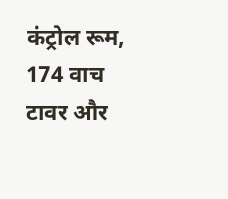कंट्रोल रूम, 174 वाच टावर और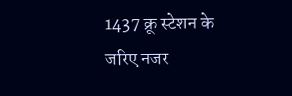1437 क्रू स्टेशन के जरिए नजर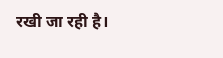रखी जा रही है।